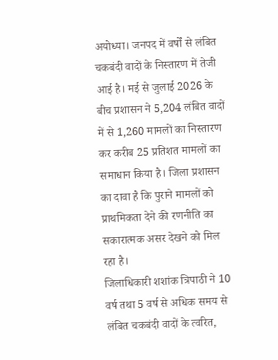अयोध्या। जनपद में वर्षों से लंबित चकबंदी वादों के निस्तारण में तेजी आई है। मई से जुलाई 2026 के बीच प्रशासन ने 5,204 लंबित वादों में से 1,260 मामलों का निस्तारण कर करीब 25 प्रतिशत मामलों का समाधान किया है। जिला प्रशासन का दावा है कि पुराने मामलों को प्राथमिकता देने की रणनीति का सकारात्मक असर देखने को मिल रहा है।
जिलाधिकारी शशांक त्रिपाठी ने 10 वर्ष तथा 5 वर्ष से अधिक समय से लंबित चकबंदी वादों के त्वरित,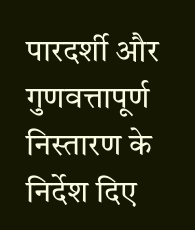पारदर्शी और गुणवत्तापूर्ण निस्तारण के निर्देश दिए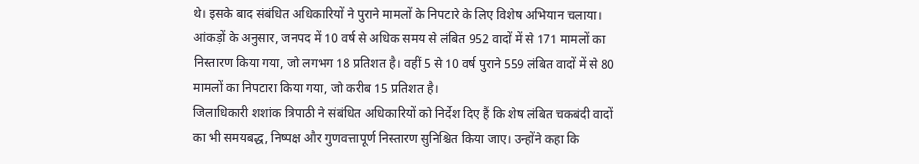थे। इसके बाद संबंधित अधिकारियों ने पुराने मामलों के निपटारे के लिए विशेष अभियान चलाया।
आंकड़ों के अनुसार, जनपद में 10 वर्ष से अधिक समय से लंबित 952 वादों में से 171 मामलों का निस्तारण किया गया, जो लगभग 18 प्रतिशत है। वहीं 5 से 10 वर्ष पुराने 559 लंबित वादों में से 80 मामलों का निपटारा किया गया, जो करीब 15 प्रतिशत है।
जिलाधिकारी शशांक त्रिपाठी ने संबंधित अधिकारियों को निर्देश दिए हैं कि शेष लंबित चकबंदी वादों का भी समयबद्ध, निष्पक्ष और गुणवत्तापूर्ण निस्तारण सुनिश्चित किया जाए। उन्होंने कहा कि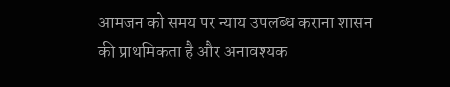आमजन को समय पर न्याय उपलब्ध कराना शासन की प्राथमिकता है और अनावश्यक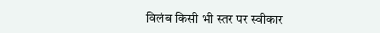विलंब किसी भी स्तर पर स्वीकार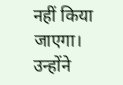नहीं किया जाएगा। उन्होंने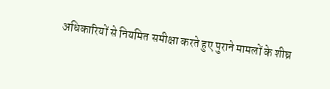अधिकारियों से नियमित समीक्षा करते हुए पुराने मामलों के शीघ्र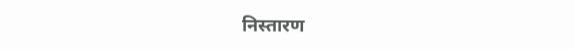निस्तारण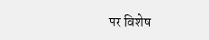पर विशेष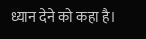ध्यान देने को कहा है।